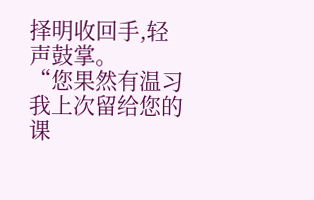择明收回手,轻声鼓掌。
“您果然有温习我上次留给您的课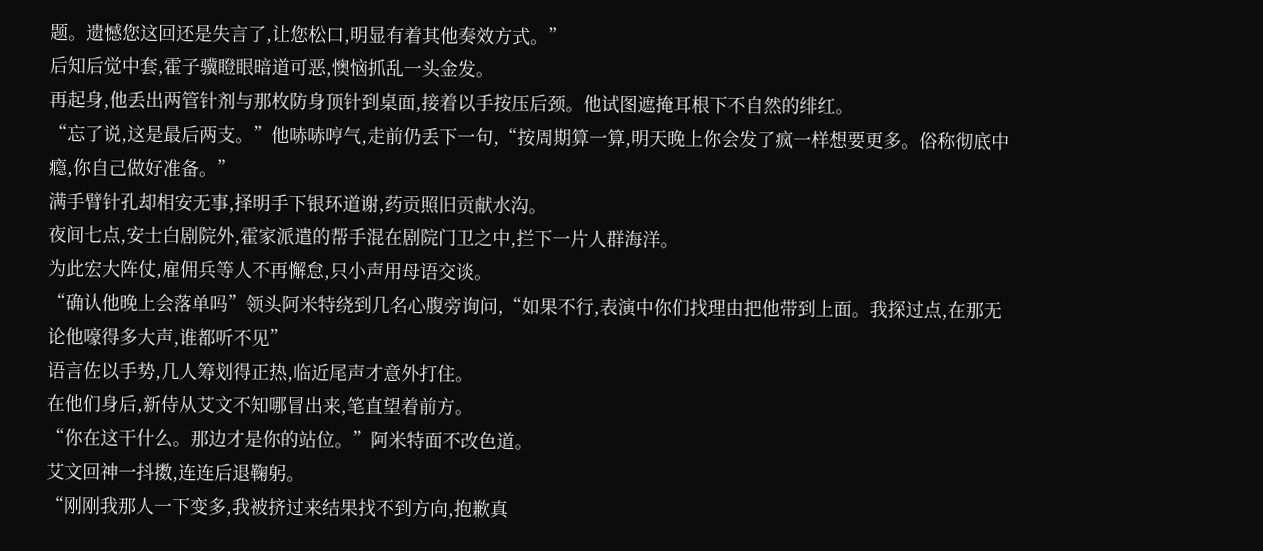题。遗憾您这回还是失言了,让您松口,明显有着其他奏效方式。”
后知后觉中套,霍子骥瞪眼暗道可恶,懊恼抓乱一头金发。
再起身,他丢出两管针剂与那枚防身顶针到桌面,接着以手按压后颈。他试图遮掩耳根下不自然的绯红。
“忘了说,这是最后两支。”他哧哧哼气,走前仍丢下一句,“按周期算一算,明天晚上你会发了疯一样想要更多。俗称彻底中瘾,你自己做好准备。”
满手臂针孔却相安无事,择明手下银环道谢,药贡照旧贡献水沟。
夜间七点,安士白剧院外,霍家派遣的帮手混在剧院门卫之中,拦下一片人群海洋。
为此宏大阵仗,雇佣兵等人不再懈怠,只小声用母语交谈。
“确认他晚上会落单吗”领头阿米特绕到几名心腹旁询问,“如果不行,表演中你们找理由把他带到上面。我探过点,在那无论他嚎得多大声,谁都听不见”
语言佐以手势,几人筹划得正热,临近尾声才意外打住。
在他们身后,新侍从艾文不知哪冒出来,笔直望着前方。
“你在这干什么。那边才是你的站位。”阿米特面不改色道。
艾文回神一抖擞,连连后退鞠躬。
“刚刚我那人一下变多,我被挤过来结果找不到方向,抱歉真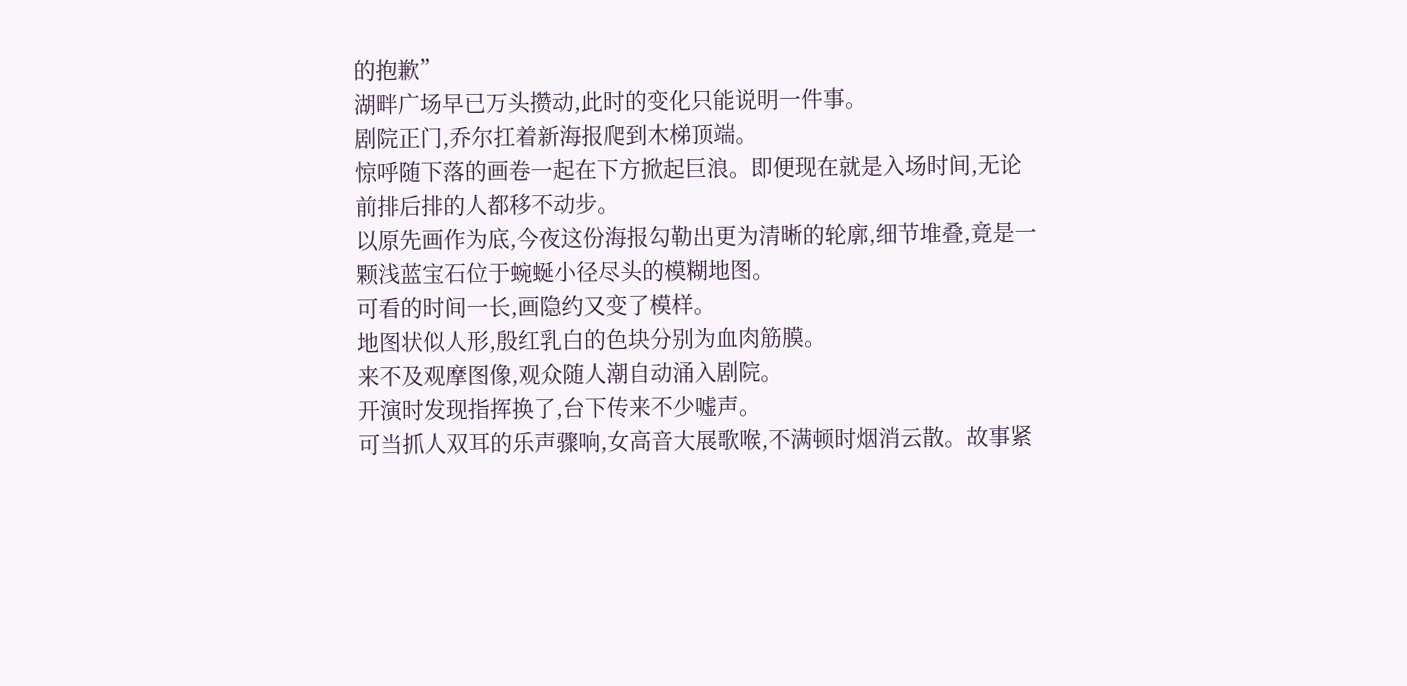的抱歉”
湖畔广场早已万头攒动,此时的变化只能说明一件事。
剧院正门,乔尔扛着新海报爬到木梯顶端。
惊呼随下落的画卷一起在下方掀起巨浪。即便现在就是入场时间,无论前排后排的人都移不动步。
以原先画作为底,今夜这份海报勾勒出更为清晰的轮廓,细节堆叠,竟是一颗浅蓝宝石位于蜿蜒小径尽头的模糊地图。
可看的时间一长,画隐约又变了模样。
地图状似人形,殷红乳白的色块分别为血肉筋膜。
来不及观摩图像,观众随人潮自动涌入剧院。
开演时发现指挥换了,台下传来不少嘘声。
可当抓人双耳的乐声骤响,女高音大展歌喉,不满顿时烟消云散。故事紧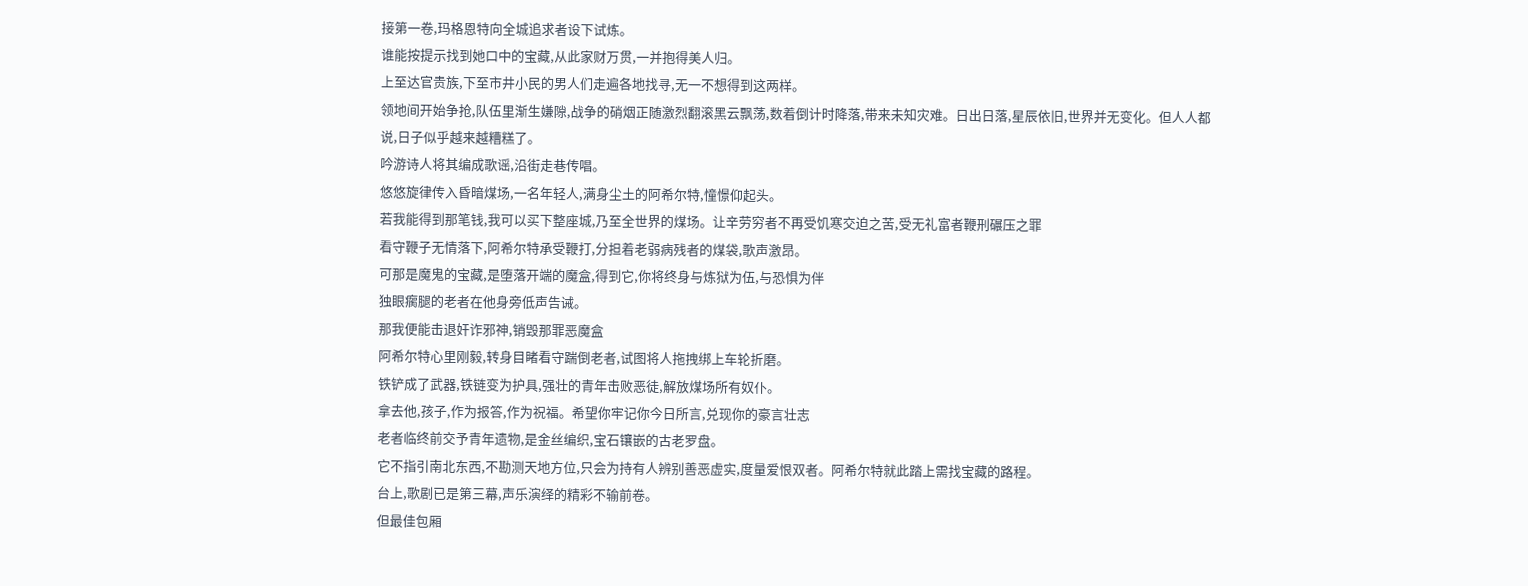接第一卷,玛格恩特向全城追求者设下试炼。
谁能按提示找到她口中的宝藏,从此家财万贯,一并抱得美人归。
上至达官贵族,下至市井小民的男人们走遍各地找寻,无一不想得到这两样。
领地间开始争抢,队伍里渐生嫌隙,战争的硝烟正随激烈翻滚黑云飘荡,数着倒计时降落,带来未知灾难。日出日落,星辰依旧,世界并无变化。但人人都说,日子似乎越来越糟糕了。
吟游诗人将其编成歌谣,沿街走巷传唱。
悠悠旋律传入昏暗煤场,一名年轻人,满身尘土的阿希尔特,憧憬仰起头。
若我能得到那笔钱,我可以买下整座城,乃至全世界的煤场。让辛劳穷者不再受饥寒交迫之苦,受无礼富者鞭刑碾压之罪
看守鞭子无情落下,阿希尔特承受鞭打,分担着老弱病残者的煤袋,歌声激昂。
可那是魔鬼的宝藏,是堕落开端的魔盒,得到它,你将终身与炼狱为伍,与恐惧为伴
独眼瘸腿的老者在他身旁低声告诫。
那我便能击退奸诈邪神,销毁那罪恶魔盒
阿希尔特心里刚毅,转身目睹看守踹倒老者,试图将人拖拽绑上车轮折磨。
铁铲成了武器,铁链变为护具,强壮的青年击败恶徒,解放煤场所有奴仆。
拿去他,孩子,作为报答,作为祝福。希望你牢记你今日所言,兑现你的豪言壮志
老者临终前交予青年遗物,是金丝编织,宝石镶嵌的古老罗盘。
它不指引南北东西,不勘测天地方位,只会为持有人辨别善恶虚实,度量爱恨双者。阿希尔特就此踏上需找宝藏的路程。
台上,歌剧已是第三幕,声乐演绎的精彩不输前卷。
但最佳包厢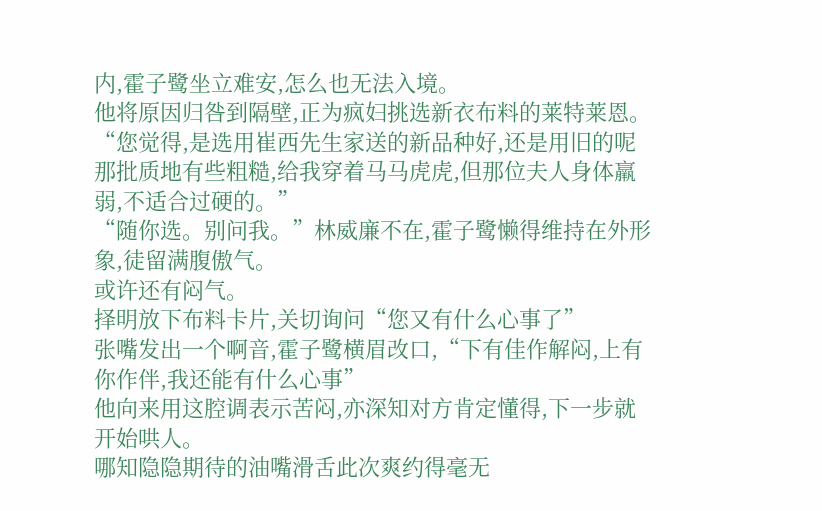内,霍子鹭坐立难安,怎么也无法入境。
他将原因归咎到隔壁,正为疯妇挑选新衣布料的莱特莱恩。
“您觉得,是选用崔西先生家送的新品种好,还是用旧的呢那批质地有些粗糙,给我穿着马马虎虎,但那位夫人身体羸弱,不适合过硬的。”
“随你选。别问我。”林威廉不在,霍子鹭懒得维持在外形象,徒留满腹傲气。
或许还有闷气。
择明放下布料卡片,关切询问“您又有什么心事了”
张嘴发出一个啊音,霍子鹭横眉改口,“下有佳作解闷,上有你作伴,我还能有什么心事”
他向来用这腔调表示苦闷,亦深知对方肯定懂得,下一步就开始哄人。
哪知隐隐期待的油嘴滑舌此次爽约得毫无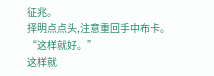征兆。
择明点点头,注意重回手中布卡。
“这样就好。”
这样就